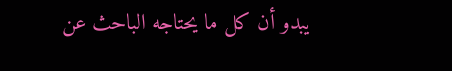يبدو أن كل ما يحتاجه الباحث عن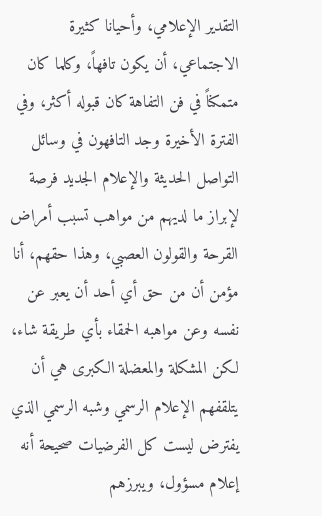التقدير الإعلامي، وأحيانا كثيرة الاجتماعي، أن يكون تافهاً، وكلما كان متمكناً في فن التفاهة كان قبوله أكثر، وفي الفترة الأخيرة وجد التافهون في وسائل التواصل الحديثة والإعلام الجديد فرصة لإبراز ما لديهم من مواهب تسبب أمراض القرحة والقولون العصبي، وهذا حقهم، أنا مؤمن أن من حق أي أحد أن يعبر عن نفسه وعن مواهبه الحمقاء بأي طريقة شاء، لكن المشكلة والمعضلة الكبرى هي أن يتلقفهم الإعلام الرسمي وشبه الرسمي الذي يفترض ليست كل الفرضيات صحيحة أنه إعلام مسؤول، ويبرزهم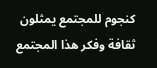كنجوم للمجتمع يمثلون ثقافة وفكر هذا المجتمع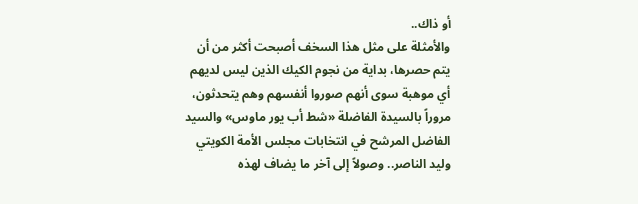أو ذاك..
والأمثلة على مثل هذا السخف أصبحت أكثر من أن يتم حصرها، بداية من نجوم الكيك الذين ليس لديهم أي موهبة سوى أنهم صوروا أنفسهم وهم يتحدثون، مروراً بالسيدة الفاضلة «شط أب يور ماوس» والسيد الفاضل المرشح في انتخابات مجلس الأمة الكويتي وليد الناصر.. وصولاً إلى آخر ما يضاف لهذه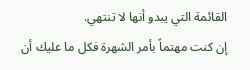القائمة التي يبدو أنها لا تنتهي.
إن كنت مهتماً بأمر الشهرة فكل ما عليك أن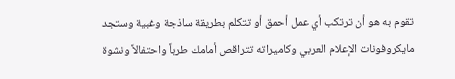تقوم به هو أن ترتكب أي عمل أحمق أو تتكلم بطريقة ساذجة وغبية وستجد مايكروفونات الإعلام العربي وكاميراته تتراقص أمامك طرباً واحتفالاً ونشوة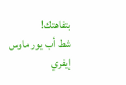بتفاهتك!
شط أب يور ماوس إيفري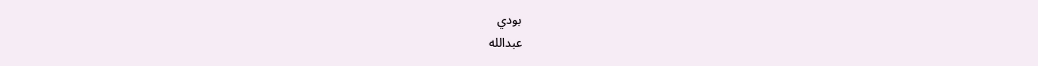بودي
عبدالله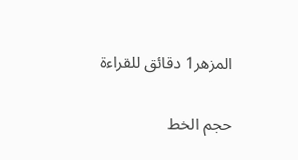المزهر1 دقائق للقراءة

حجم الخط